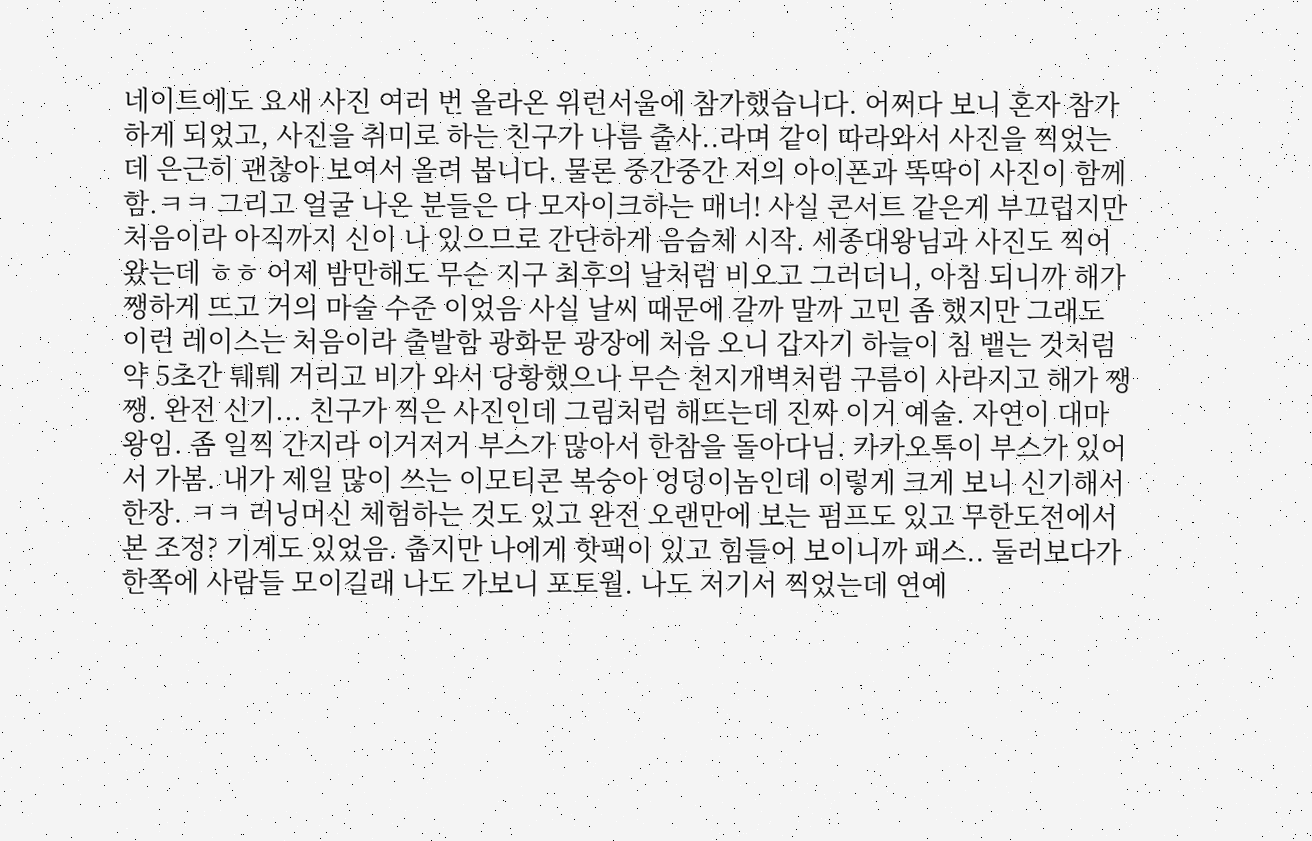네이트에도 요새 사진 여러 번 올라온 위런서울에 참가했습니다. 어쩌다 보니 혼자 참가하게 되었고, 사진을 취미로 하는 친구가 나름 출사..라며 같이 따라와서 사진을 찍었는데 은근히 괜찮아 보여서 올려 봅니다. 물론 중간중간 저의 아이폰과 똑딱이 사진이 함께 함.ㅋㅋ 그리고 얼굴 나온 분들은 다 모자이크하는 매너! 사실 콘서트 같은게 부끄럽지만 처음이라 아직까지 신이 나 있으므로 간단하게 음슴체 시작. 세종대왕님과 사진도 찍어왔는데 ㅎㅎ 어제 밤만해도 무슨 지구 최후의 날처럼 비오고 그러더니, 아침 되니까 해가 쨍하게 뜨고 거의 마술 수준 이었음 사실 날씨 때문에 갈까 말까 고민 좀 했지만 그래도 이런 레이스는 처음이라 출발함 광화문 광장에 처음 오니 갑자기 하늘이 침 뱉는 것처럼 약 5초간 퉤퉤 거리고 비가 와서 당황했으나 무슨 천지개벽처럼 구름이 사라지고 해가 쨍쨍. 완전 신기... 친구가 찍은 사진인데 그림처럼 해뜨는데 진짜 이거 예술. 자연이 대마왕임. 좀 일찍 간지라 이거저거 부스가 많아서 한참을 돌아다님. 카카오톡이 부스가 있어서 가봄. 내가 제일 많이 쓰는 이모티콘 복숭아 엉덩이놈인데 이렇게 크게 보니 신기해서 한장. ㅋㅋ 러닝머신 체험하는 것도 있고 완전 오랜만에 보는 펌프도 있고 무한도전에서 본 조정? 기계도 있었음. 춥지만 나에게 핫팩이 있고 힘들어 보이니까 패스.. 둘러보다가 한쪽에 사람들 모이길래 나도 가보니 포토월. 나도 저기서 찍었는데 연예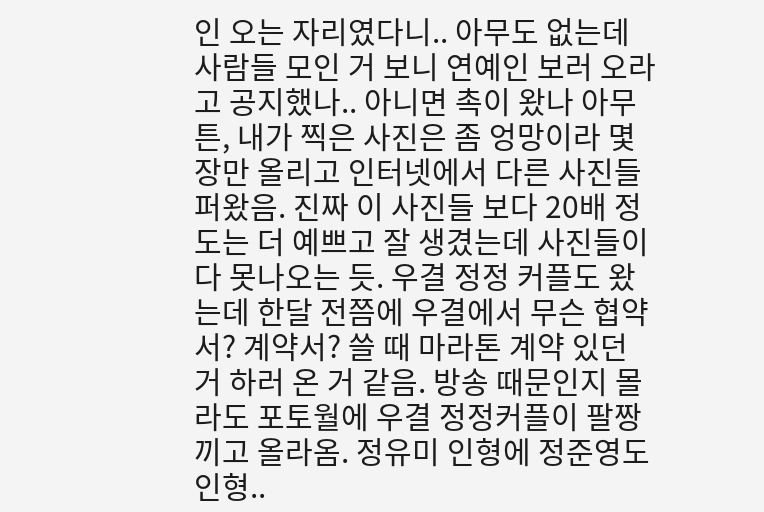인 오는 자리였다니.. 아무도 없는데 사람들 모인 거 보니 연예인 보러 오라고 공지했나.. 아니면 촉이 왔나 아무튼, 내가 찍은 사진은 좀 엉망이라 몇 장만 올리고 인터넷에서 다른 사진들 퍼왔음. 진짜 이 사진들 보다 20배 정도는 더 예쁘고 잘 생겼는데 사진들이 다 못나오는 듯. 우결 정정 커플도 왔는데 한달 전쯤에 우결에서 무슨 협약서? 계약서? 쓸 때 마라톤 계약 있던 거 하러 온 거 같음. 방송 때문인지 몰라도 포토월에 우결 정정커플이 팔짱끼고 올라옴. 정유미 인형에 정준영도 인형..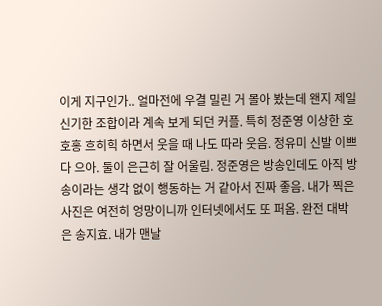이게 지구인가.. 얼마전에 우결 밀린 거 몰아 봤는데 왠지 제일 신기한 조합이라 계속 보게 되던 커플. 특히 정준영 이상한 호호홍 흐히힉 하면서 웃을 때 나도 따라 웃음. 정유미 신발 이쁘다 으아. 둘이 은근히 잘 어울림. 정준영은 방송인데도 아직 방송이라는 생각 없이 행동하는 거 같아서 진짜 좋음. 내가 찍은 사진은 여전히 엉망이니까 인터넷에서도 또 퍼옴. 완전 대박은 송지효. 내가 맨날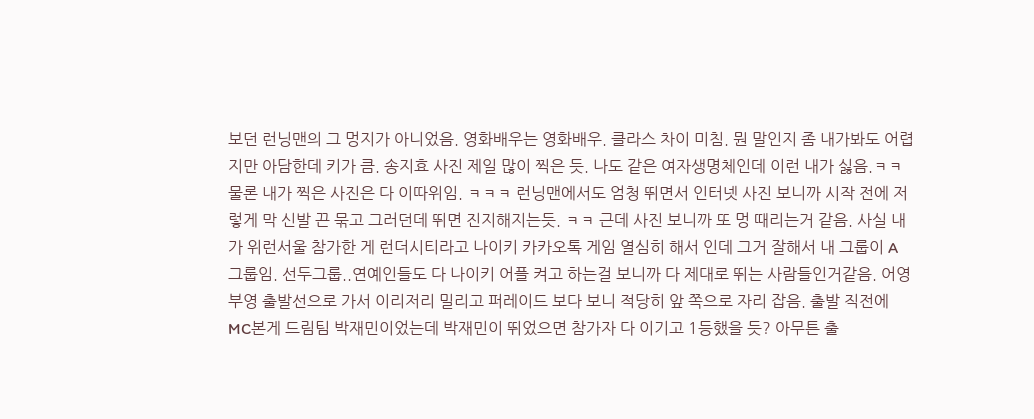보던 런닝맨의 그 멍지가 아니었음. 영화배우는 영화배우. 클라스 차이 미침. 뭔 말인지 좀 내가봐도 어렵지만 아담한데 키가 큼. 송지효 사진 제일 많이 찍은 듯. 나도 같은 여자생명체인데 이런 내가 싫음.ㅋㅋ 물론 내가 찍은 사진은 다 이따위임. ㅋㅋㅋ 런닝맨에서도 엄청 뛰면서 인터넷 사진 보니까 시작 전에 저렇게 막 신발 끈 묶고 그러던데 뛰면 진지해지는듯. ㅋㅋ 근데 사진 보니까 또 멍 때리는거 같음. 사실 내가 위런서울 참가한 게 런더시티라고 나이키 카카오톡 게임 열심히 해서 인데 그거 잘해서 내 그룹이 A 그룹임. 선두그룹..연예인들도 다 나이키 어플 켜고 하는걸 보니까 다 제대로 뛰는 사람들인거같음. 어영부영 출발선으로 가서 이리저리 밀리고 퍼레이드 보다 보니 적당히 앞 쪽으로 자리 잡음. 출발 직전에 MC본게 드림팀 박재민이었는데 박재민이 뛰었으면 참가자 다 이기고 1등했을 듯? 아무튼 출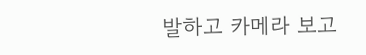발하고 카메라 보고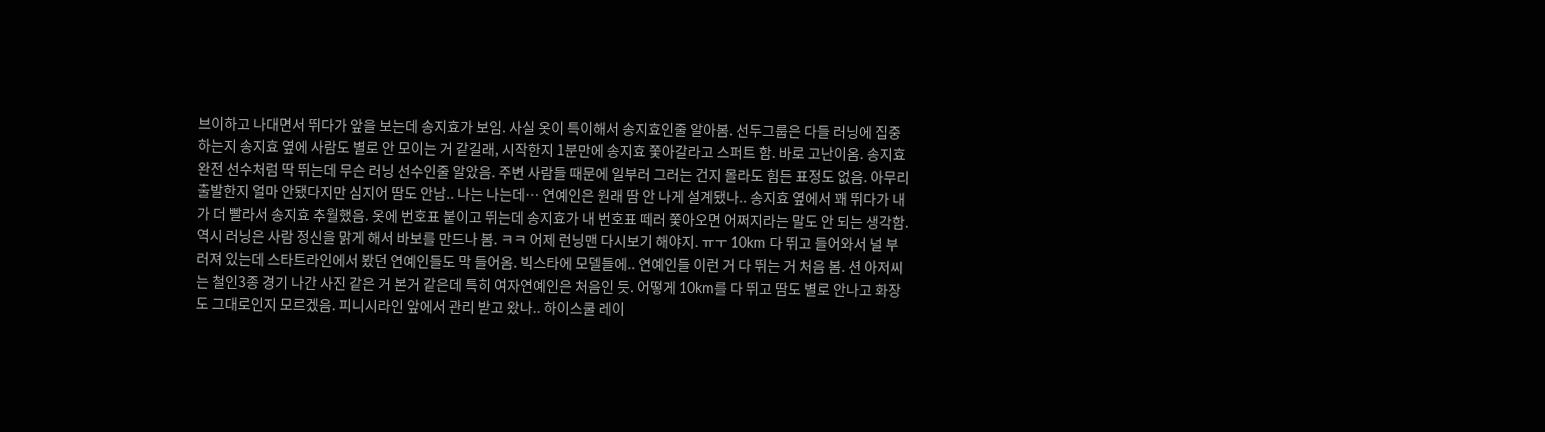브이하고 나대면서 뛰다가 앞을 보는데 송지효가 보임. 사실 옷이 특이해서 송지효인줄 알아봄. 선두그룹은 다들 러닝에 집중하는지 송지효 옆에 사람도 별로 안 모이는 거 같길래, 시작한지 1분만에 송지효 쫓아갈라고 스퍼트 함. 바로 고난이옴. 송지효 완전 선수처럼 딱 뛰는데 무슨 러닝 선수인줄 알았음. 주변 사람들 때문에 일부러 그러는 건지 몰라도 힘든 표정도 없음. 아무리 출발한지 얼마 안됐다지만 심지어 땀도 안남.. 나는 나는데… 연예인은 원래 땀 안 나게 설계됐나.. 송지효 옆에서 꽤 뛰다가 내가 더 빨라서 송지효 추월했음. 옷에 번호표 붙이고 뛰는데 송지효가 내 번호표 떼러 쫓아오면 어쩌지라는 말도 안 되는 생각함. 역시 러닝은 사람 정신을 맑게 해서 바보를 만드나 봄. ㅋㅋ 어제 런닝맨 다시보기 해야지. ㅠㅜ 10km 다 뛰고 들어와서 널 부러져 있는데 스타트라인에서 봤던 연예인들도 막 들어옴. 빅스타에 모델들에.. 연예인들 이런 거 다 뛰는 거 처음 봄. 션 아저씨는 철인3종 경기 나간 사진 같은 거 본거 같은데 특히 여자연예인은 처음인 듯. 어떻게 10km를 다 뛰고 땀도 별로 안나고 화장도 그대로인지 모르겠음. 피니시라인 앞에서 관리 받고 왔나.. 하이스쿨 레이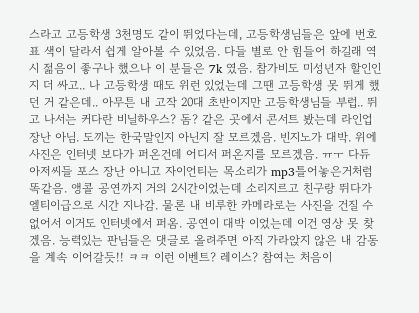스라고 고등학생 3천명도 같이 뛰었다는데, 고등학생님들은 앞에 번호표 색이 달라서 쉽게 알아볼 수 있었음. 다들 별로 안 힘들어 하길래 역시 젊음이 좋구나 했으나 이 분들은 7k 였음. 참가비도 미성년자 할인인지 더 싸고.. 나 고등학생 때도 위런 있었는데 그땐 고등학생 못 뛰게 했던 거 같은데.. 아무튼 내 고작 20대 초반이지만 고등학생님들 부럽.. 뛰고 나서는 커다란 비닐하우스? 돔? 같은 곳에서 콘서트 봤는데 라인업 장난 아님. 도끼는 한국말인지 아닌지 잘 모르겠음. 빈지노가 대박. 위에 사진은 인터넷 보다가 퍼온건데 어디서 퍼온지를 모르겠음. ㅠㅜ 다듀 아저씨들 포스 장난 아니고 자이언티는 목소리가 mp3틀어놓은거처럼 똑같음. 앵콜 공연까지 거의 2시간이었는데 소리지르고 친구랑 뛰다가 엘티이급으로 시간 지나감. 물론 내 비루한 카메라로는 사진을 건질 수 없어서 이거도 인터넷에서 퍼옴. 공연이 대박 이었는데 이건 영상 못 찾겠음. 능력있는 판님들은 댓글로 올려주면 아직 가라앉지 않은 내 감동을 계속 이어갈듯!! ㅋㅋ 이런 이벤트? 레이스? 참여는 처음이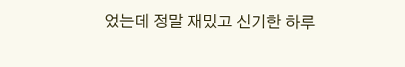었는데 정말 재밌고 신기한 하루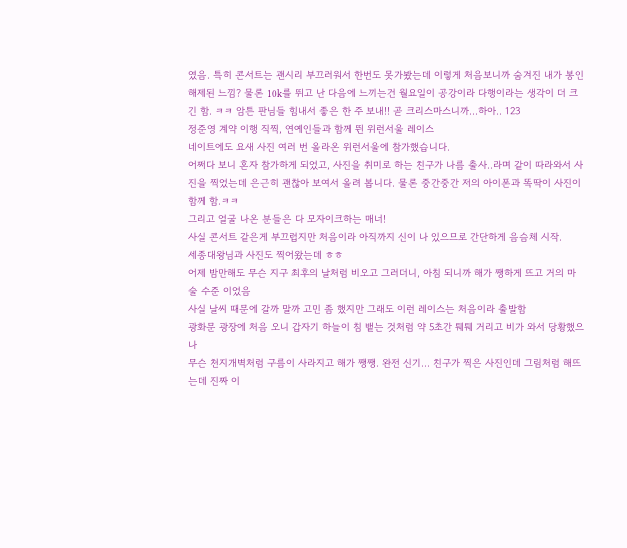였음. 특히 콘서트는 괜시리 부끄러워서 한번도 못가봤는데 이렇게 처음보니까 숨겨진 내가 봉인해제된 느낌? 물론 10k를 뛰고 난 다음에 느끼는건 월요일이 공강이라 다행이라는 생각이 더 크긴 함. ㅋㅋ 암튼 판님들 힘내서 좋은 한 주 보내!! 곧 크리스마스니까...하아.. 123
정준영 계약 이행 직찍, 연예인들과 함께 뛴 위런서울 레이스
네이트에도 요새 사진 여러 번 올라온 위런서울에 참가했습니다.
어쩌다 보니 혼자 참가하게 되었고, 사진을 취미로 하는 친구가 나름 출사..라며 같이 따라와서 사진을 찍었는데 은근히 괜찮아 보여서 올려 봅니다. 물론 중간중간 저의 아이폰과 똑딱이 사진이 함께 함.ㅋㅋ
그리고 얼굴 나온 분들은 다 모자이크하는 매너!
사실 콘서트 같은게 부끄럽지만 처음이라 아직까지 신이 나 있으므로 간단하게 음슴체 시작.
세종대왕님과 사진도 찍어왔는데 ㅎㅎ
어제 밤만해도 무슨 지구 최후의 날처럼 비오고 그러더니, 아침 되니까 해가 쨍하게 뜨고 거의 마술 수준 이었음
사실 날씨 때문에 갈까 말까 고민 좀 했지만 그래도 이런 레이스는 처음이라 출발함
광화문 광장에 처음 오니 갑자기 하늘이 침 뱉는 것처럼 약 5초간 퉤퉤 거리고 비가 와서 당황했으나
무슨 천지개벽처럼 구름이 사라지고 해가 쨍쨍. 완전 신기... 친구가 찍은 사진인데 그림처럼 해뜨는데 진짜 이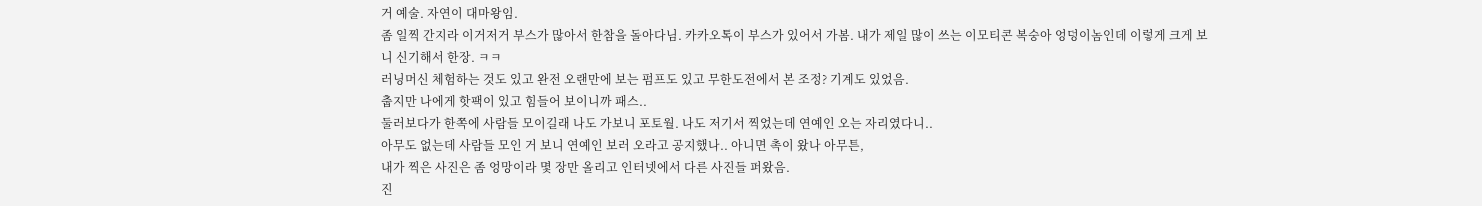거 예술. 자연이 대마왕임.
좀 일찍 간지라 이거저거 부스가 많아서 한참을 돌아다님. 카카오톡이 부스가 있어서 가봄. 내가 제일 많이 쓰는 이모티콘 복숭아 엉덩이놈인데 이렇게 크게 보니 신기해서 한장. ㅋㅋ
러닝머신 체험하는 것도 있고 완전 오랜만에 보는 펌프도 있고 무한도전에서 본 조정? 기계도 있었음.
춥지만 나에게 핫팩이 있고 힘들어 보이니까 패스..
둘러보다가 한쪽에 사람들 모이길래 나도 가보니 포토월. 나도 저기서 찍었는데 연예인 오는 자리였다니..
아무도 없는데 사람들 모인 거 보니 연예인 보러 오라고 공지했나.. 아니면 촉이 왔나 아무튼,
내가 찍은 사진은 좀 엉망이라 몇 장만 올리고 인터넷에서 다른 사진들 퍼왔음.
진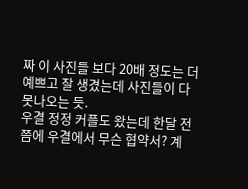짜 이 사진들 보다 20배 정도는 더 예쁘고 잘 생겼는데 사진들이 다 못나오는 듯.
우결 정정 커플도 왔는데 한달 전쯤에 우결에서 무슨 협약서? 계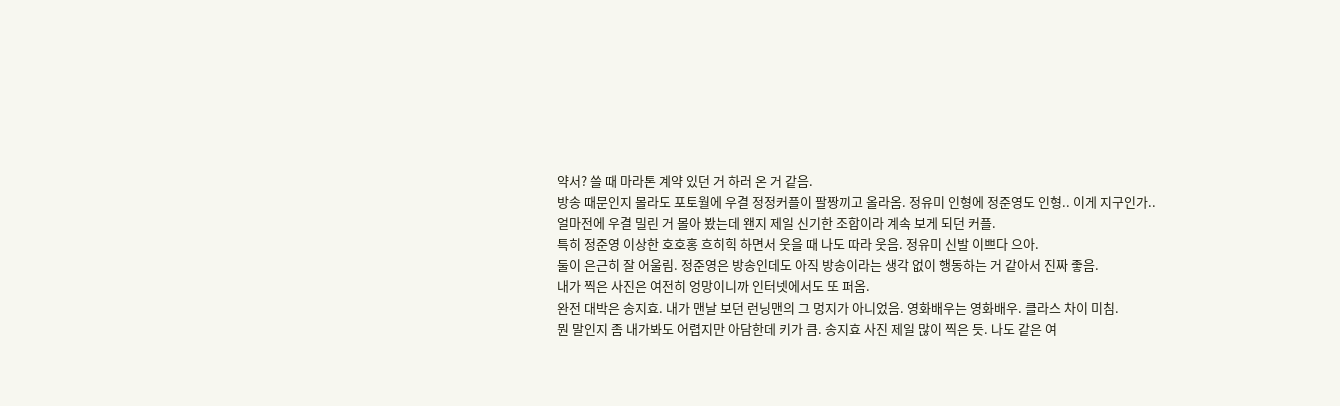약서? 쓸 때 마라톤 계약 있던 거 하러 온 거 같음.
방송 때문인지 몰라도 포토월에 우결 정정커플이 팔짱끼고 올라옴. 정유미 인형에 정준영도 인형.. 이게 지구인가..
얼마전에 우결 밀린 거 몰아 봤는데 왠지 제일 신기한 조합이라 계속 보게 되던 커플.
특히 정준영 이상한 호호홍 흐히힉 하면서 웃을 때 나도 따라 웃음. 정유미 신발 이쁘다 으아.
둘이 은근히 잘 어울림. 정준영은 방송인데도 아직 방송이라는 생각 없이 행동하는 거 같아서 진짜 좋음.
내가 찍은 사진은 여전히 엉망이니까 인터넷에서도 또 퍼옴.
완전 대박은 송지효. 내가 맨날 보던 런닝맨의 그 멍지가 아니었음. 영화배우는 영화배우. 클라스 차이 미침.
뭔 말인지 좀 내가봐도 어렵지만 아담한데 키가 큼. 송지효 사진 제일 많이 찍은 듯. 나도 같은 여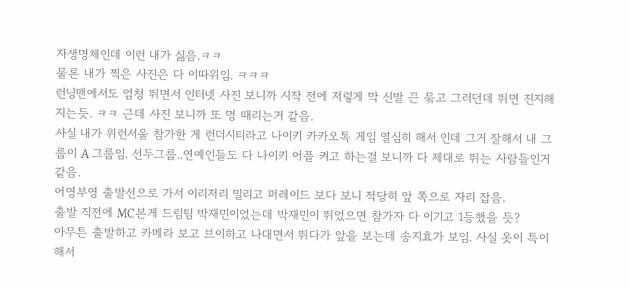자생명체인데 이런 내가 싫음.ㅋㅋ
물론 내가 찍은 사진은 다 이따위임. ㅋㅋㅋ
런닝맨에서도 엄청 뛰면서 인터넷 사진 보니까 시작 전에 저렇게 막 신발 끈 묶고 그러던데 뛰면 진지해지는듯. ㅋㅋ 근데 사진 보니까 또 멍 때리는거 같음.
사실 내가 위런서울 참가한 게 런더시티라고 나이키 카카오톡 게임 열심히 해서 인데 그거 잘해서 내 그룹이 A 그룹임. 선두그룹..연예인들도 다 나이키 어플 켜고 하는걸 보니까 다 제대로 뛰는 사람들인거같음.
어영부영 출발선으로 가서 이리저리 밀리고 퍼레이드 보다 보니 적당히 앞 쪽으로 자리 잡음.
출발 직전에 MC본게 드림팀 박재민이었는데 박재민이 뛰었으면 참가자 다 이기고 1등했을 듯?
아무튼 출발하고 카메라 보고 브이하고 나대면서 뛰다가 앞을 보는데 송지효가 보임. 사실 옷이 특이해서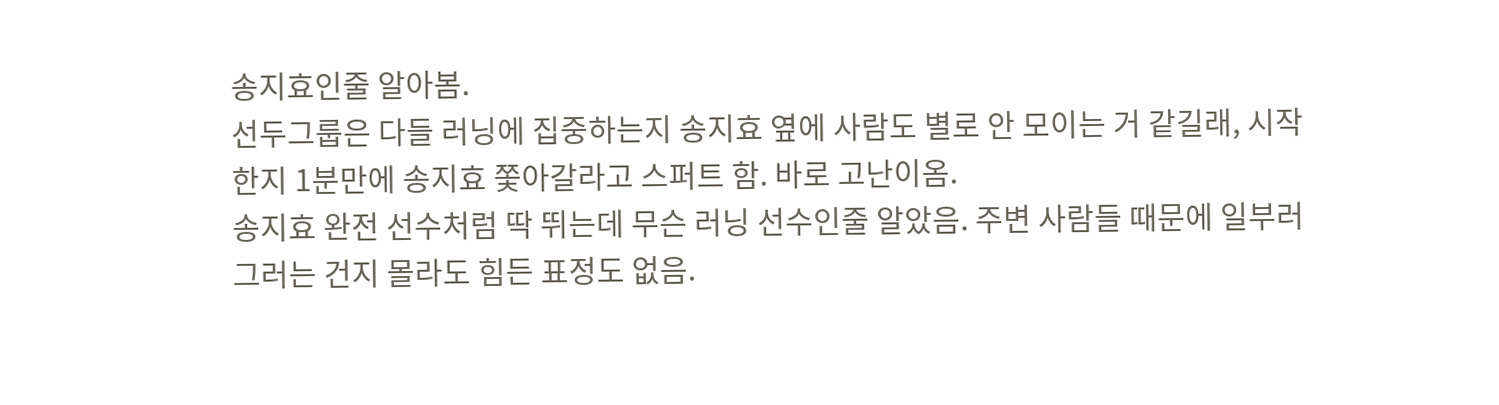송지효인줄 알아봄.
선두그룹은 다들 러닝에 집중하는지 송지효 옆에 사람도 별로 안 모이는 거 같길래, 시작한지 1분만에 송지효 쫓아갈라고 스퍼트 함. 바로 고난이옴.
송지효 완전 선수처럼 딱 뛰는데 무슨 러닝 선수인줄 알았음. 주변 사람들 때문에 일부러 그러는 건지 몰라도 힘든 표정도 없음.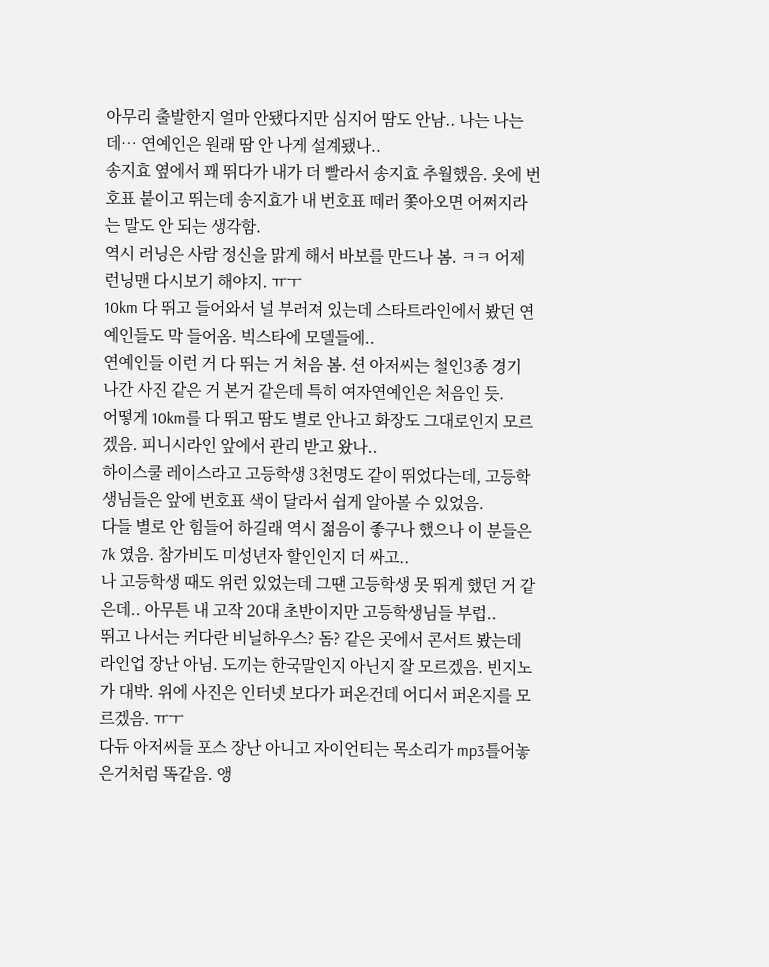아무리 출발한지 얼마 안됐다지만 심지어 땀도 안남.. 나는 나는데… 연예인은 원래 땀 안 나게 설계됐나..
송지효 옆에서 꽤 뛰다가 내가 더 빨라서 송지효 추월했음. 옷에 번호표 붙이고 뛰는데 송지효가 내 번호표 떼러 쫓아오면 어쩌지라는 말도 안 되는 생각함.
역시 러닝은 사람 정신을 맑게 해서 바보를 만드나 봄. ㅋㅋ 어제 런닝맨 다시보기 해야지. ㅠㅜ
10km 다 뛰고 들어와서 널 부러져 있는데 스타트라인에서 봤던 연예인들도 막 들어옴. 빅스타에 모델들에..
연예인들 이런 거 다 뛰는 거 처음 봄. 션 아저씨는 철인3종 경기 나간 사진 같은 거 본거 같은데 특히 여자연예인은 처음인 듯.
어떻게 10km를 다 뛰고 땀도 별로 안나고 화장도 그대로인지 모르겠음. 피니시라인 앞에서 관리 받고 왔나..
하이스쿨 레이스라고 고등학생 3천명도 같이 뛰었다는데, 고등학생님들은 앞에 번호표 색이 달라서 쉽게 알아볼 수 있었음.
다들 별로 안 힘들어 하길래 역시 젊음이 좋구나 했으나 이 분들은 7k 였음. 참가비도 미성년자 할인인지 더 싸고..
나 고등학생 때도 위런 있었는데 그땐 고등학생 못 뛰게 했던 거 같은데.. 아무튼 내 고작 20대 초반이지만 고등학생님들 부럽..
뛰고 나서는 커다란 비닐하우스? 돔? 같은 곳에서 콘서트 봤는데 라인업 장난 아님. 도끼는 한국말인지 아닌지 잘 모르겠음. 빈지노가 대박. 위에 사진은 인터넷 보다가 퍼온건데 어디서 퍼온지를 모르겠음. ㅠㅜ
다듀 아저씨들 포스 장난 아니고 자이언티는 목소리가 mp3틀어놓은거처럼 똑같음. 앵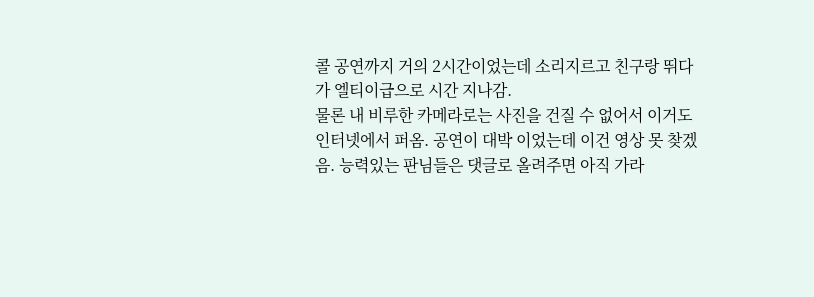콜 공연까지 거의 2시간이었는데 소리지르고 친구랑 뛰다가 엘티이급으로 시간 지나감.
물론 내 비루한 카메라로는 사진을 건질 수 없어서 이거도 인터넷에서 퍼옴. 공연이 대박 이었는데 이건 영상 못 찾겠음. 능력있는 판님들은 댓글로 올려주면 아직 가라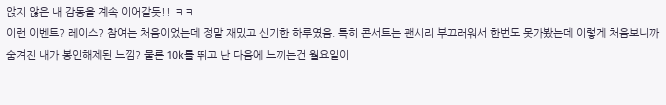앉지 않은 내 감동을 계속 이어갈듯!! ㅋㅋ
이런 이벤트? 레이스? 참여는 처음이었는데 정말 재밌고 신기한 하루였음. 특히 콘서트는 괜시리 부끄러워서 한번도 못가봤는데 이렇게 처음보니까 숨겨진 내가 봉인해제된 느낌? 물론 10k를 뛰고 난 다음에 느끼는건 월요일이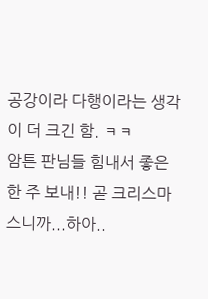공강이라 다행이라는 생각이 더 크긴 함. ㅋㅋ
암튼 판님들 힘내서 좋은 한 주 보내!! 곧 크리스마스니까...하아..